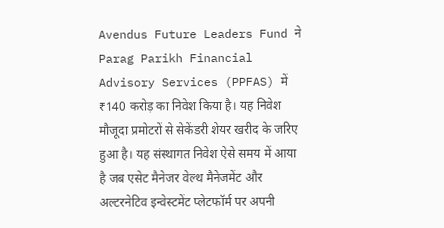Avendus Future Leaders Fund ने Parag Parikh Financial Advisory Services (PPFAS) में ₹140 करोड़ का निवेश किया है। यह निवेश मौजूदा प्रमोटरों से सेकेंडरी शेयर खरीद के जरिए हुआ है। यह संस्थागत निवेश ऐसे समय में आया है जब एसेट मैनेजर वेल्थ मैनेजमेंट और अल्टरनेटिव इन्वेस्टमेंट प्लेटफॉर्म पर अपनी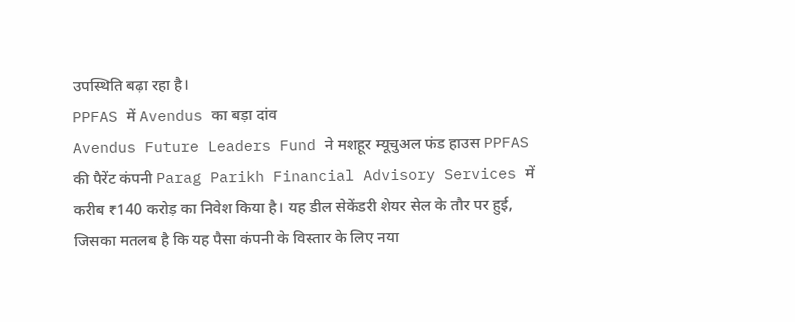उपस्थिति बढ़ा रहा है।
PPFAS में Avendus का बड़ा दांव
Avendus Future Leaders Fund ने मशहूर म्यूचुअल फंड हाउस PPFAS की पैरेंट कंपनी Parag Parikh Financial Advisory Services में करीब ₹140 करोड़ का निवेश किया है। यह डील सेकेंडरी शेयर सेल के तौर पर हुई, जिसका मतलब है कि यह पैसा कंपनी के विस्तार के लिए नया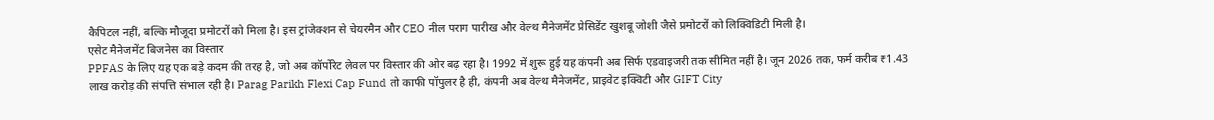कैपिटल नहीं, बल्कि मौजूदा प्रमोटरों को मिला है। इस ट्रांजेक्शन से चेयरमैन और CEO नील पराग पारीख और वेल्थ मैनेजमेंट प्रेसिडेंट खुशबू जोशी जैसे प्रमोटरों को लिक्विडिटी मिली है।
एसेट मैनेजमेंट बिजनेस का विस्तार
PPFAS के लिए यह एक बड़े कदम की तरह है, जो अब कॉर्पोरेट लेवल पर विस्तार की ओर बढ़ रहा है। 1992 में शुरू हुई यह कंपनी अब सिर्फ एडवाइजरी तक सीमित नहीं है। जून 2026 तक, फर्म करीब ₹1.43 लाख करोड़ की संपत्ति संभाल रही है। Parag Parikh Flexi Cap Fund तो काफी पॉपुलर है ही, कंपनी अब वेल्थ मैनेजमेंट, प्राइवेट इक्विटी और GIFT City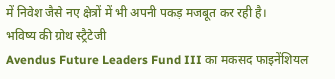में निवेश जैसे नए क्षेत्रों में भी अपनी पकड़ मजबूत कर रही है।
भविष्य की ग्रोथ स्ट्रैटेजी
Avendus Future Leaders Fund III का मकसद फाइनेंशियल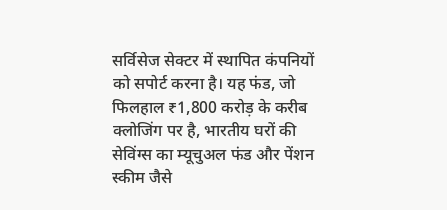सर्विसेज सेक्टर में स्थापित कंपनियों को सपोर्ट करना है। यह फंड, जो फिलहाल ₹1,800 करोड़ के करीब क्लोजिंग पर है, भारतीय घरों की सेविंग्स का म्यूचुअल फंड और पेंशन स्कीम जैसे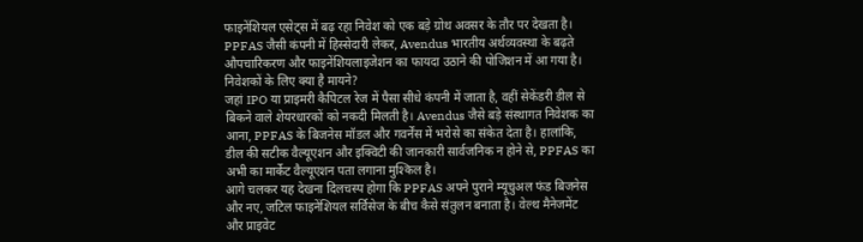फाइनेंशियल एसेट्स में बढ़ रहा निवेश को एक बड़े ग्रोथ अवसर के तौर पर देखता है। PPFAS जैसी कंपनी में हिस्सेदारी लेकर, Avendus भारतीय अर्थव्यवस्था के बढ़ते औपचारिकरण और फाइनेंशियलाइजेशन का फायदा उठाने की पोजिशन में आ गया है।
निवेशकों के लिए क्या है मायने?
जहां IPO या प्राइमरी कैपिटल रेज में पैसा सीधे कंपनी में जाता है, वहीं सेकेंडरी डील से बिकने वाले शेयरधारकों को नकदी मिलती है। Avendus जैसे बड़े संस्थागत निवेशक का आना, PPFAS के बिजनेस मॉडल और गवर्नेंस में भरोसे का संकेत देता है। हालांकि, डील की सटीक वैल्यूएशन और इक्विटी की जानकारी सार्वजनिक न होने से, PPFAS का अभी का मार्केट वैल्यूएशन पता लगाना मुश्किल है।
आगे चलकर यह देखना दिलचस्प होगा कि PPFAS अपने पुराने म्यूचुअल फंड बिजनेस और नए, जटिल फाइनेंशियल सर्विसेज के बीच कैसे संतुलन बनाता है। वेल्थ मैनेजमेंट और प्राइवेट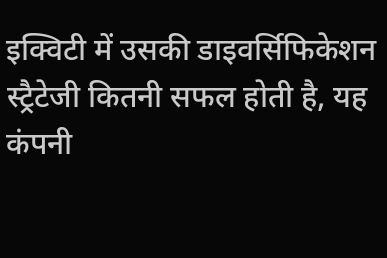इक्विटी में उसकी डाइवर्सिफिकेशन स्ट्रैटेजी कितनी सफल होती है, यह कंपनी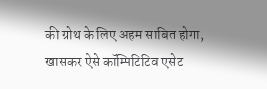की ग्रोथ के लिए अहम साबित होगा, खासकर ऐसे कॉम्पिटिटिव एसेट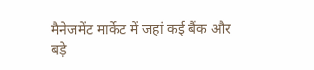मैनेजमेंट मार्केट में जहां कई बैंक और बड़े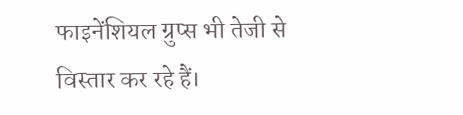फाइनेंशियल ग्रुप्स भी तेजी से विस्तार कर रहे हैं।